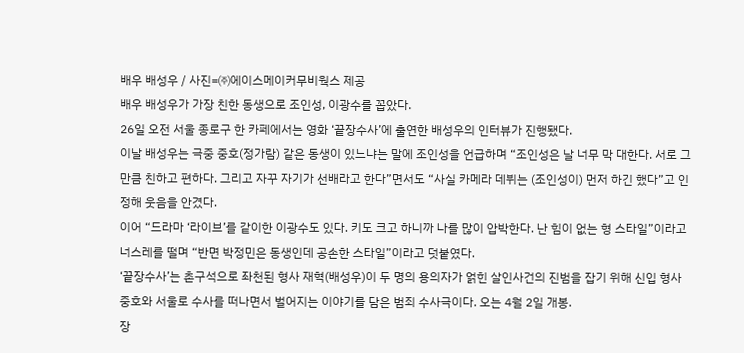배우 배성우 / 사진=㈜에이스메이커무비웍스 제공
배우 배성우가 가장 친한 동생으로 조인성, 이광수를 꼽았다.
26일 오전 서울 종로구 한 카페에서는 영화 ‘끝장수사’에 출연한 배성우의 인터뷰가 진행됐다.
이날 배성우는 극중 중호(정가람) 같은 동생이 있느냐는 말에 조인성을 언급하며 “조인성은 날 너무 막 대한다. 서로 그만큼 친하고 편하다. 그리고 자꾸 자기가 선배라고 한다”면서도 “사실 카메라 데뷔는 (조인성이) 먼저 하긴 했다”고 인정해 웃음을 안겼다.
이어 “드라마 ‘라이브’를 같이한 이광수도 있다. 키도 크고 하니까 나를 많이 압박한다. 난 힘이 없는 형 스타일”이라고 너스레를 떨며 “반면 박정민은 동생인데 공손한 스타일”이라고 덧붙였다.
‘끝장수사’는 촌구석으로 좌천된 형사 재혁(배성우)이 두 명의 용의자가 얽힌 살인사건의 진범을 잡기 위해 신입 형사 중호와 서울로 수사를 떠나면서 벌어지는 이야기를 담은 범죄 수사극이다. 오는 4월 2일 개봉.
장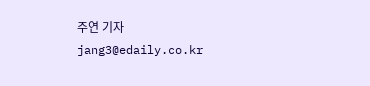주연 기자 jang3@edaily.co.kr